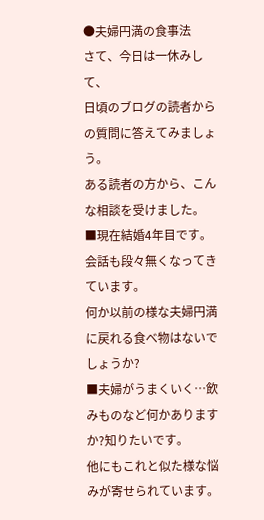●夫婦円満の食事法
さて、今日は一休みして、
日頃のブログの読者からの質問に答えてみましょう。
ある読者の方から、こんな相談を受けました。
■現在結婚4年目です。
会話も段々無くなってきています。
何か以前の様な夫婦円満に戻れる食べ物はないでしょうか?
■夫婦がうまくいく…飲みものなど何かありますか?知りたいです。
他にもこれと似た様な悩みが寄せられています。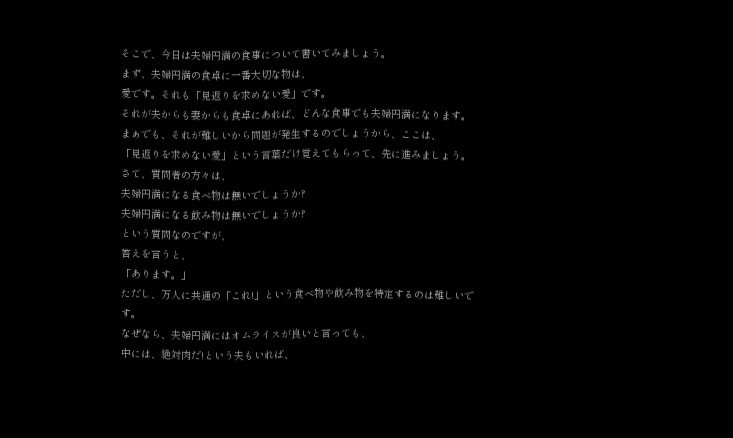そこで、今日は夫婦円満の食事について書いてみましょう。
まず、夫婦円満の食卓に一番大切な物は、
愛です。それも「見返りを求めない愛」です。
それが夫からも妻からも食卓にあれば、どんな食事でも夫婦円満になります。
まぁでも、それが難しいから問題が発生するのでしょうから、ここは、
「見返りを求めない愛」という言葉だけ覚えてもらって、先に進みましょう。
さて、質問者の方々は、
夫婦円満になる食べ物は無いでしょうか?
夫婦円満になる飲み物は無いでしょうか?
という質問なのですが、
答えを言うと、
「あります。」
ただし、万人に共通の「これ!」という食べ物や飲み物を特定するのは難しいです。
なぜなら、夫婦円満にはオムライスが良いと言っても、
中には、絶対肉だ!という夫もいれば、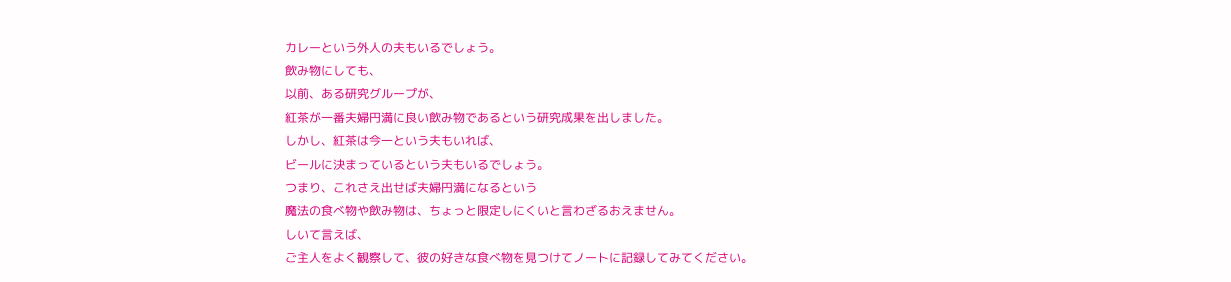カレーという外人の夫もいるでしょう。
飲み物にしても、
以前、ある研究グループが、
紅茶が一番夫婦円満に良い飲み物であるという研究成果を出しました。
しかし、紅茶は今一という夫もいれば、
ビールに決まっているという夫もいるでしょう。
つまり、これさえ出せば夫婦円満になるという
魔法の食べ物や飲み物は、ちょっと限定しにくいと言わざるおえません。
しいて言えば、
ご主人をよく観察して、彼の好きな食べ物を見つけてノートに記録してみてください。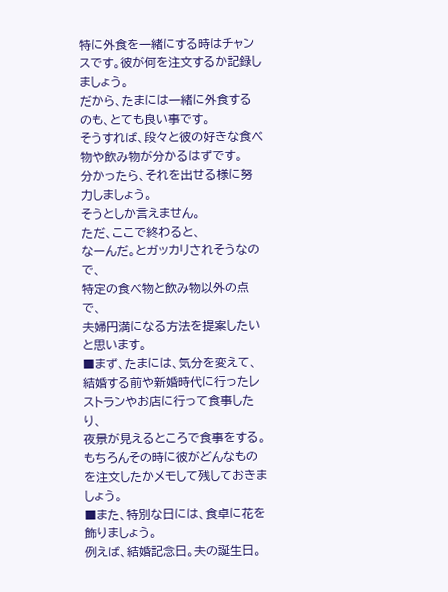特に外食を一緒にする時はチャンスです。彼が何を注文するか記録しましょう。
だから、たまには一緒に外食するのも、とても良い事です。
そうすれば、段々と彼の好きな食べ物や飲み物が分かるはずです。
分かったら、それを出せる様に努力しましょう。
そうとしか言えません。
ただ、ここで終わると、
なーんだ。とガッカリされそうなので、
特定の食べ物と飲み物以外の点で、
夫婦円満になる方法を提案したいと思います。
■まず、たまには、気分を変えて、
結婚する前や新婚時代に行ったレストランやお店に行って食事したり、
夜景が見えるところで食事をする。
もちろんその時に彼がどんなものを注文したかメモして残しておきましょう。
■また、特別な日には、食卓に花を飾りましょう。
例えば、結婚記念日。夫の誕生日。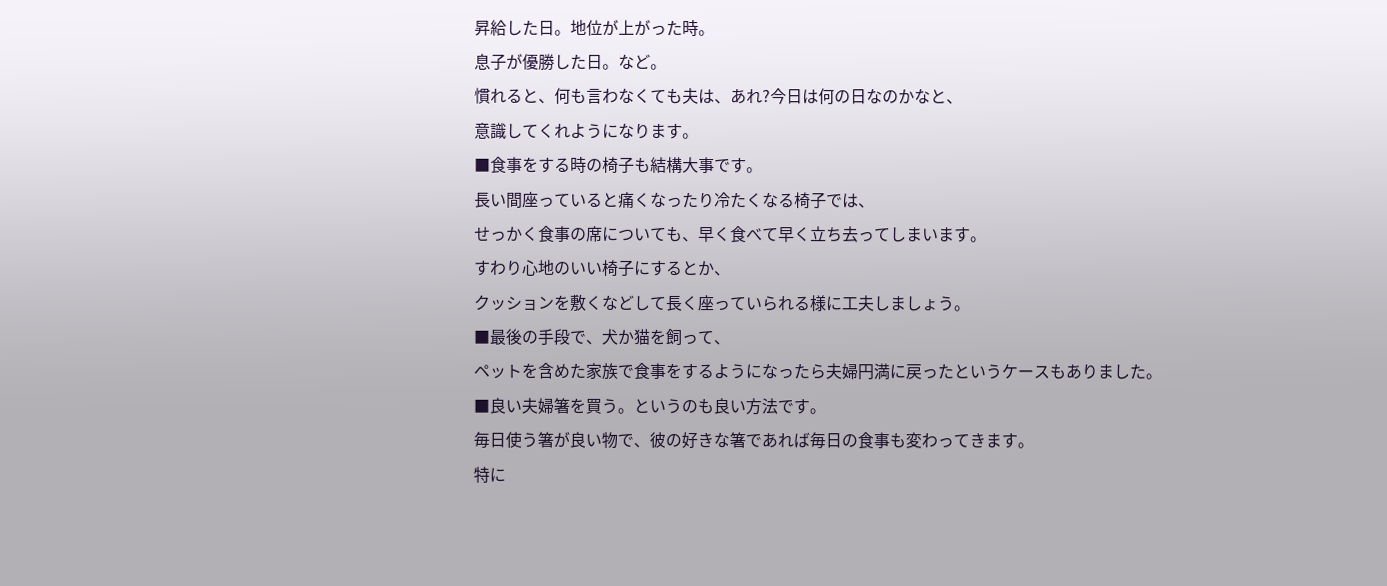昇給した日。地位が上がった時。
息子が優勝した日。など。
慣れると、何も言わなくても夫は、あれ?今日は何の日なのかなと、
意識してくれようになります。
■食事をする時の椅子も結構大事です。
長い間座っていると痛くなったり冷たくなる椅子では、
せっかく食事の席についても、早く食べて早く立ち去ってしまいます。
すわり心地のいい椅子にするとか、
クッションを敷くなどして長く座っていられる様に工夫しましょう。
■最後の手段で、犬か猫を飼って、
ペットを含めた家族で食事をするようになったら夫婦円満に戻ったというケースもありました。
■良い夫婦箸を買う。というのも良い方法です。
毎日使う箸が良い物で、彼の好きな箸であれば毎日の食事も変わってきます。
特に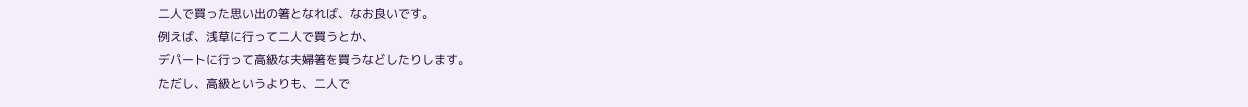二人で買った思い出の箸となれば、なお良いです。
例えば、浅草に行って二人で買うとか、
デパートに行って高級な夫婦箸を買うなどしたりします。
ただし、高級というよりも、二人で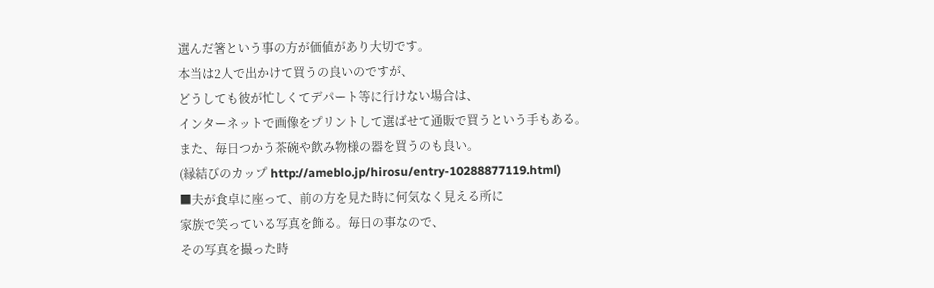選んだ箸という事の方が価値があり大切です。
本当は2人で出かけて買うの良いのですが、
どうしても彼が忙しくてデパート等に行けない場合は、
インターネットで画像をプリントして選ばせて通販で買うという手もある。
また、毎日つかう茶碗や飲み物様の器を買うのも良い。
(縁結びのカップ http://ameblo.jp/hirosu/entry-10288877119.html)
■夫が食卓に座って、前の方を見た時に何気なく見える所に
家族で笑っている写真を飾る。毎日の事なので、
その写真を撮った時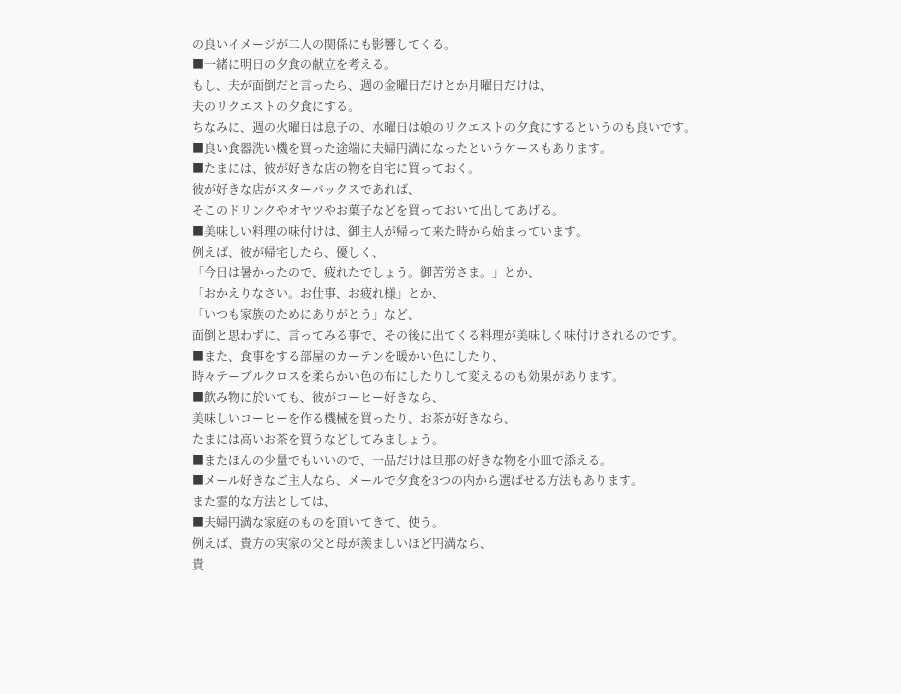の良いイメージが二人の関係にも影響してくる。
■一緒に明日の夕食の献立を考える。
もし、夫が面倒だと言ったら、週の金曜日だけとか月曜日だけは、
夫のリクエストの夕食にする。
ちなみに、週の火曜日は息子の、水曜日は娘のリクエストの夕食にするというのも良いです。
■良い食器洗い機を買った途端に夫婦円満になったというケースもあります。
■たまには、彼が好きな店の物を自宅に買っておく。
彼が好きな店がスターバックスであれば、
そこのドリンクやオヤツやお菓子などを買っておいて出してあげる。
■美味しい料理の味付けは、御主人が帰って来た時から始まっています。
例えば、彼が帰宅したら、優しく、
「今日は暑かったので、疲れたでしょう。御苦労さま。」とか、
「おかえりなさい。お仕事、お疲れ様」とか、
「いつも家族のためにありがとう」など、
面倒と思わずに、言ってみる事で、その後に出てくる料理が美味しく味付けされるのです。
■また、食事をする部屋のカーテンを暖かい色にしたり、
時々テーブルクロスを柔らかい色の布にしたりして変えるのも効果があります。
■飲み物に於いても、彼がコーヒー好きなら、
美味しいコーヒーを作る機械を買ったり、お茶が好きなら、
たまには高いお茶を買うなどしてみましょう。
■またほんの少量でもいいので、一品だけは旦那の好きな物を小皿で添える。
■メール好きなご主人なら、メールで夕食を3つの内から選ばせる方法もあります。
また霊的な方法としては、
■夫婦円満な家庭のものを頂いてきて、使う。
例えば、貴方の実家の父と母が羨ましいほど円満なら、
貴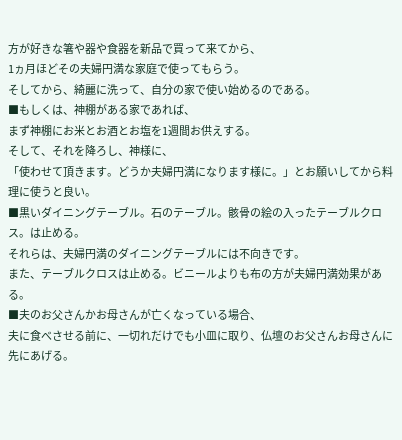方が好きな箸や器や食器を新品で買って来てから、
1ヵ月ほどその夫婦円満な家庭で使ってもらう。
そしてから、綺麗に洗って、自分の家で使い始めるのである。
■もしくは、神棚がある家であれば、
まず神棚にお米とお酒とお塩を1週間お供えする。
そして、それを降ろし、神様に、
「使わせて頂きます。どうか夫婦円満になります様に。」とお願いしてから料理に使うと良い。
■黒いダイニングテーブル。石のテーブル。骸骨の絵の入ったテーブルクロス。は止める。
それらは、夫婦円満のダイニングテーブルには不向きです。
また、テーブルクロスは止める。ビニールよりも布の方が夫婦円満効果がある。
■夫のお父さんかお母さんが亡くなっている場合、
夫に食べさせる前に、一切れだけでも小皿に取り、仏壇のお父さんお母さんに先にあげる。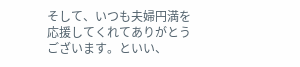そして、いつも夫婦円満を応援してくれてありがとうございます。といい、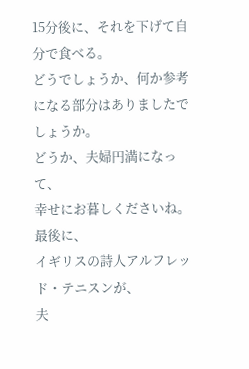15分後に、それを下げて自分で食べる。
どうでしょうか、何か参考になる部分はありましたでしょうか。
どうか、夫婦円満になって、
幸せにお暮しくださいね。
最後に、
イギリスの詩人アルフレッド・テニスンが、
夫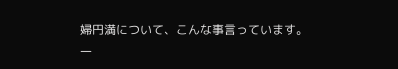婦円満について、こんな事言っています。
一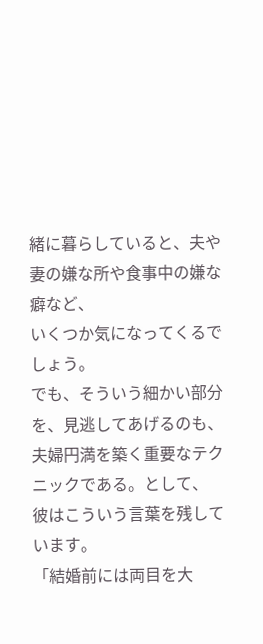緒に暮らしていると、夫や妻の嫌な所や食事中の嫌な癖など、
いくつか気になってくるでしょう。
でも、そういう細かい部分を、見逃してあげるのも、
夫婦円満を築く重要なテクニックである。として、
彼はこういう言葉を残しています。
「結婚前には両目を大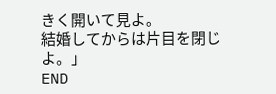きく開いて見よ。
結婚してからは片目を閉じよ。」
END